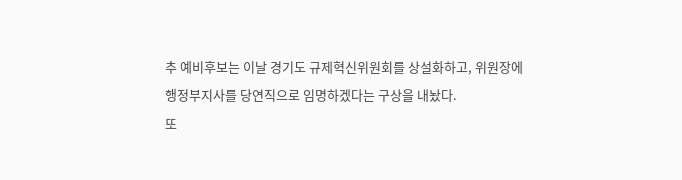추 예비후보는 이날 경기도 규제혁신위원회를 상설화하고, 위원장에 행정부지사를 당연직으로 임명하겠다는 구상을 내놨다.
또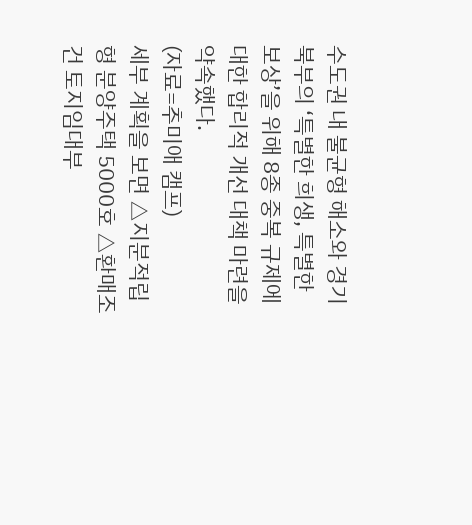수도권 내 불균형 해소와 경기북부의 ‘특별한 희생, 특별한 보상’을 위해 8종 중복 규제에 대한 합리적 개선 대책 마련을 약속했다.
(자료=추미애 캠프)
세부 계획을 보면 △지분적립형 분양주택 5000호 △환매조건 토지임대부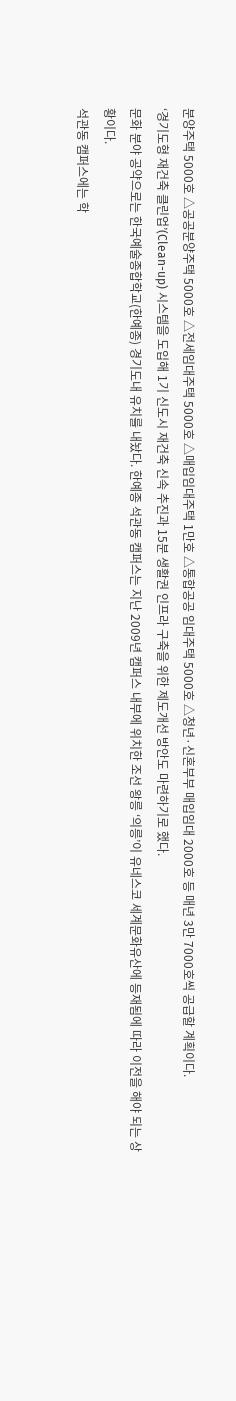분양주택 5000호 △공공분양주택 5000호 △전세임대주택 5000호 △매입임대주택 1만호 △통합공공 임대주택 5000호 △청년·신혼부부 매입임대 2000호 등 매년 3만 7000호씩 공급할 계획이다.
‘경기도형 재건축 클린업’(Clean-up) 시스템을 도입해 1기 신도시 재건축 신속 추진과 15분 생활권 인프라 구축을 위한 제도개선 방안도 마련하기로 했다.
문화 분야 공약으로는 한국예술종합학교(한예종) 경기도내 유치를 내놨다. 한예종 석관동 캠퍼스는 지난 2009년 캠퍼스 내부에 위치한 조선 왕릉 ‘의릉’이 유네스코 세계문화유산에 등재됨에 따라 이전을 해야 되는 상황이다.
석관동 캠퍼스에는 학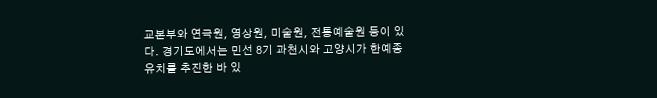교본부와 연극원, 영상원, 미술원, 전통예술원 등이 있다. 경기도에서는 민선 8기 과천시와 고양시가 한예종 유치를 추진한 바 있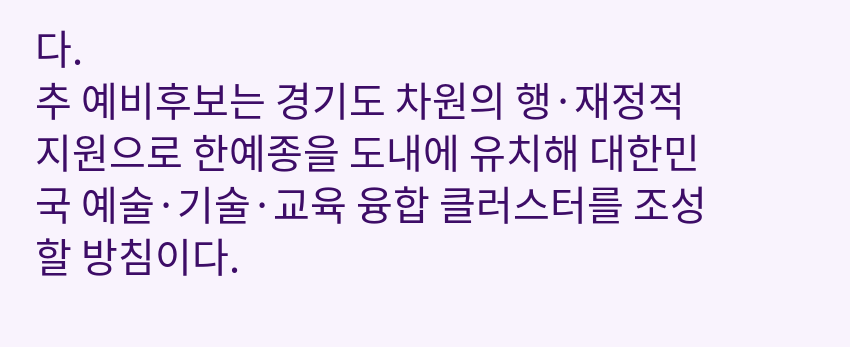다.
추 예비후보는 경기도 차원의 행·재정적 지원으로 한예종을 도내에 유치해 대한민국 예술·기술·교육 융합 클러스터를 조성할 방침이다.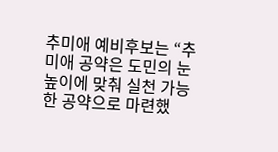추미애 예비후보는 “추미애 공약은 도민의 눈높이에 맞춰 실천 가능한 공약으로 마련했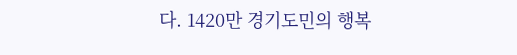다. 1420만 경기도민의 행복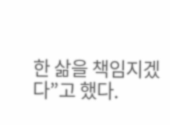한 삶을 책임지겠다”고 했다.